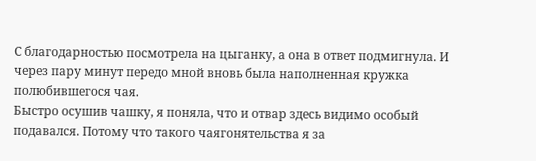С благодарностью посмотрела на цыганку, а она в ответ подмигнула. И через пару минут передо мной вновь была наполненная кружка полюбившегося чая.
Быстро осушив чашку, я поняла, что и отвар здесь видимо особый подавался. Потому что такого чаягонятельства я за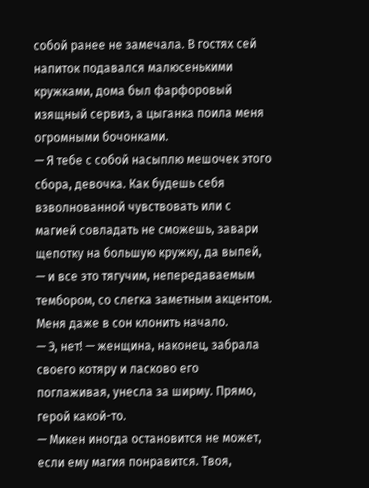собой ранее не замечала. В гостях сей напиток подавался малюсенькими кружками, дома был фарфоровый изящный сервиз, а цыганка поила меня огромными бочонками.
— Я тебе с собой насыплю мешочек этого сбора, девочка. Как будешь себя взволнованной чувствовать или с магией совладать не сможешь, завари щепотку на большую кружку, да выпей, — и все это тягучим, непередаваемым тембором, со слегка заметным акцентом. Меня даже в сон клонить начало.
— Э, нет! — женщина, наконец, забрала своего котяру и ласково его поглаживая, унесла за ширму. Прямо, герой какой-то.
— Микен иногда остановится не может, если ему магия понравится. Твоя,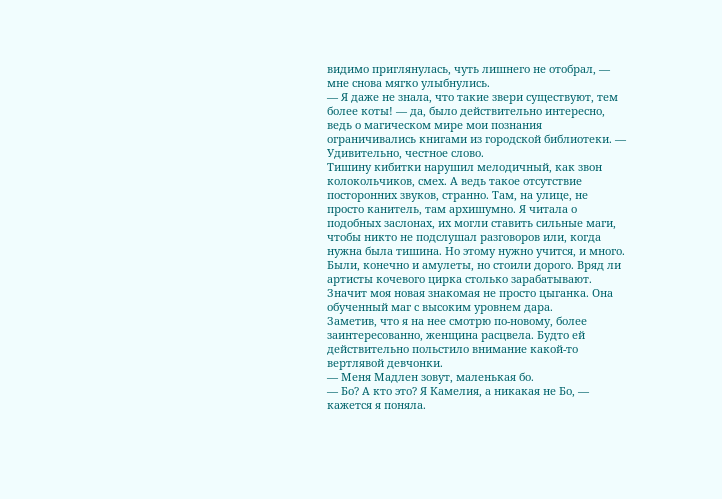видимо приглянулась, чуть лишнего не отобрал, — мне снова мягко улыбнулись.
— Я даже не знала, что такие звери существуют, тем более коты! — да, было действительно интересно, ведь о магическом мире мои познания ограничивались книгами из городской библиотеки. — Удивительно, честное слово.
Тишину кибитки нарушил мелодичный, как звон колокольчиков, смех. А ведь такое отсутствие посторонних звуков, странно. Там, на улице, не просто канитель, там архишумно. Я читала о подобных заслонах, их могли ставить сильные маги, чтобы никто не подслушал разговоров или, когда нужна была тишина. Но этому нужно учится, и много. Были, конечно и амулеты, но стоили дорого. Вряд ли артисты кочевого цирка столько зарабатывают. Значит моя новая знакомая не просто цыганка. Она обученный маг с высоким уровнем дара.
Заметив, что я на нее смотрю по-новому, более заинтересованно, женщина расцвела. Будто ей действительно польстило внимание какой-то вертлявой девчонки.
— Меня Мадлен зовут, маленькая бо.
— Бо? А кто это? Я Камелия, а никакая не Бо, — кажется я поняла.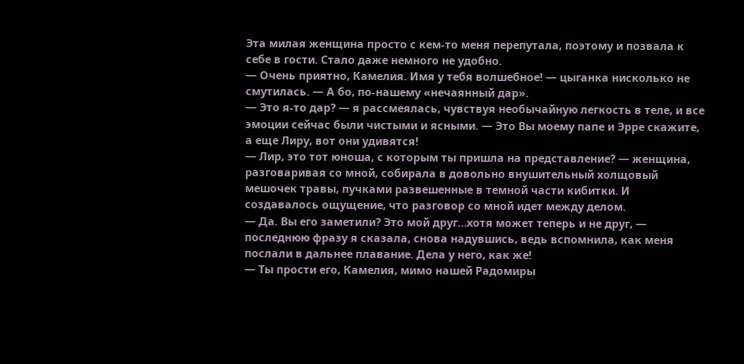Эта милая женщина просто с кем-то меня перепутала, поэтому и позвала к себе в гости. Стало даже немного не удобно.
— Очень приятно, Камелия. Имя у тебя волшебное! — цыганка нисколько не смутилась. — А бо, по-нашему «нечаянный дар».
— Это я-то дар? — я рассмеялась, чувствуя необычайную легкость в теле, и все эмоции сейчас были чистыми и ясными. — Это Вы моему папе и Эрре скажите, а еще Лиру, вот они удивятся!
— Лир, это тот юноша, с которым ты пришла на представление? — женщина, разговаривая со мной, собирала в довольно внушительный холщовый мешочек травы, пучками развешенные в темной части кибитки. И создавалось ощущение, что разговор со мной идет между делом.
— Да. Вы его заметили? Это мой друг…хотя может теперь и не друг, — последнюю фразу я сказала, снова надувшись, ведь вспомнила, как меня послали в дальнее плавание. Дела у него, как же!
— Ты прости его, Камелия, мимо нашей Радомиры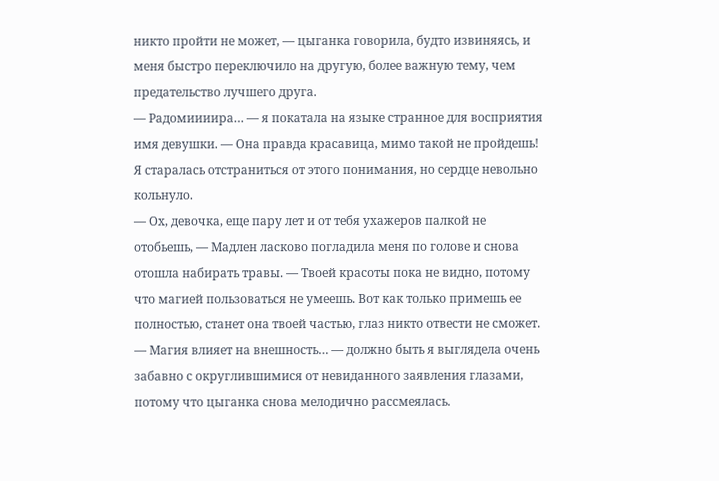никто пройти не может, — цыганка говорила, будто извиняясь, и меня быстро переключило на другую, более важную тему, чем предательство лучшего друга.
— Радомиииира… — я покатала на языке странное для восприятия имя девушки. — Она правда красавица, мимо такой не пройдешь!
Я старалась отстраниться от этого понимания, но сердце невольно кольнуло.
— Ох, девочка, еще пару лет и от тебя ухажеров палкой не отобьешь, — Мадлен ласково погладила меня по голове и снова отошла набирать травы. — Твоей красоты пока не видно, потому что магией пользоваться не умеешь. Вот как только примешь ее полностью, станет она твоей частью, глаз никто отвести не сможет.
— Магия влияет на внешность… — должно быть я выглядела очень забавно с округлившимися от невиданного заявления глазами, потому что цыганка снова мелодично рассмеялась.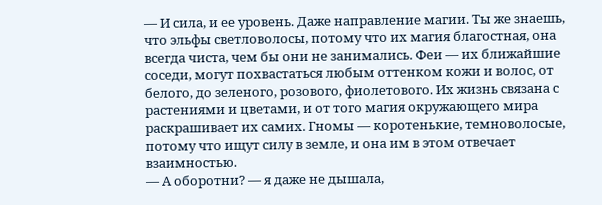— И сила, и ее уровень. Даже направление магии. Ты же знаешь, что эльфы светловолосы, потому что их магия благостная, она всегда чиста, чем бы они не занимались. Феи — их ближайшие соседи, могут похвастаться любым оттенком кожи и волос, от белого, до зеленого, розового, фиолетового. Их жизнь связана с растениями и цветами, и от того магия окружающего мира раскрашивает их самих. Гномы — коротенькие, темноволосые, потому что ищут силу в земле, и она им в этом отвечает взаимностью.
— А оборотни? — я даже не дышала,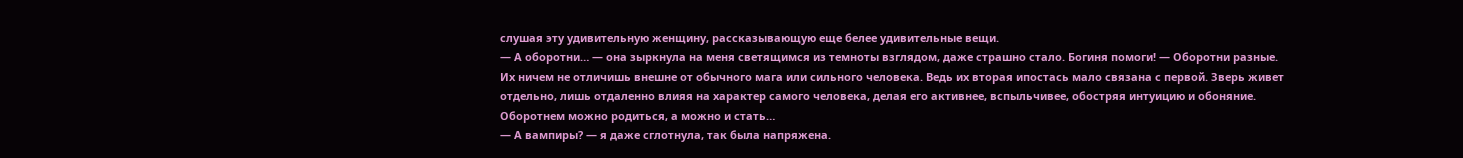слушая эту удивительную женщину, рассказывающую еще белее удивительные вещи.
— А оборотни… — она зыркнула на меня светящимся из темноты взглядом, даже страшно стало. Богиня помоги! — Оборотни разные. Их ничем не отличишь внешне от обычного мага или сильного человека. Ведь их вторая ипостась мало связана с первой. Зверь живет отдельно, лишь отдаленно влияя на характер самого человека, делая его активнее, вспыльчивее, обостряя интуицию и обоняние. Оборотнем можно родиться, а можно и стать…
— А вампиры? — я даже сглотнула, так была напряжена.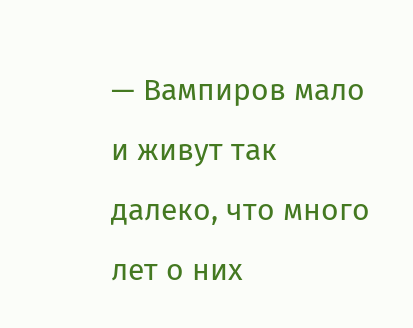— Вампиров мало и живут так далеко, что много лет о них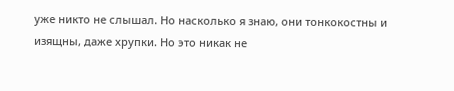уже никто не слышал. Но насколько я знаю, они тонкокостны и изящны, даже хрупки. Но это никак не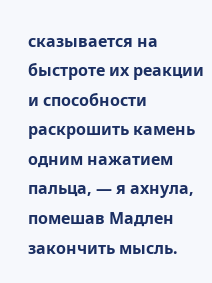сказывается на быстроте их реакции и способности раскрошить камень одним нажатием пальца, — я ахнула, помешав Мадлен закончить мысль.